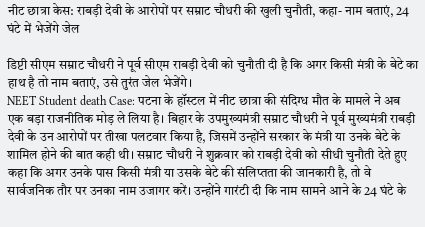नीट छात्रा केस: राबड़ी देवी के आरोपों पर सम्राट चौधरी की खुली चुनौती, कहा- नाम बताएं, 24 घंटे में भेजेंगे जेल

डिप्टी सीएम सम्राट चौधरी ने पूर्व सीएम राबड़ी देवी को चुनौती दी है कि अगर किसी मंत्री के बेटे का हाथ है तो नाम बताएं, उसे तुरंत जेल भेजेंगे।
NEET Student death Case: पटना के हॉस्टल में नीट छात्रा की संदिग्ध मौत के मामले ने अब एक बड़ा राजनीतिक मोड़ ले लिया है। बिहार के उपमुख्यमंत्री सम्राट चौधरी ने पूर्व मुख्यमंत्री राबड़ी देवी के उन आरोपों पर तीखा पलटवार किया है, जिसमें उन्होंने सरकार के मंत्री या उनके बेटे के शामिल होने की बात कही थी। सम्राट चौधरी ने शुक्रवार को राबड़ी देवी को सीधी चुनौती देते हुए कहा कि अगर उनके पास किसी मंत्री या उसके बेटे की संलिप्तता की जानकारी है, तो वे सार्वजनिक तौर पर उनका नाम उजागर करें। उन्होंने गारंटी दी कि नाम सामने आने के 24 घंटे के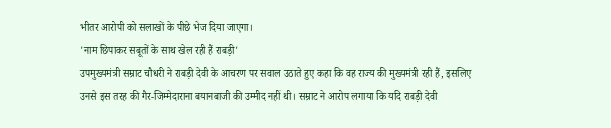भीतर आरोपी को सलाखों के पीछे भेज दिया जाएगा।
'नाम छिपाकर सबूतों के साथ खेल रही हैं राबड़ी'
उपमुख्यमंत्री सम्राट चौधरी ने राबड़ी देवी के आचरण पर सवाल उठाते हुए कहा कि वह राज्य की मुख्यमंत्री रही हैं, इसलिए उनसे इस तरह की गैर-जिम्मेदाराना बयानबाजी की उम्मीद नहीं थी। सम्राट ने आरोप लगाया कि यदि राबड़ी देवी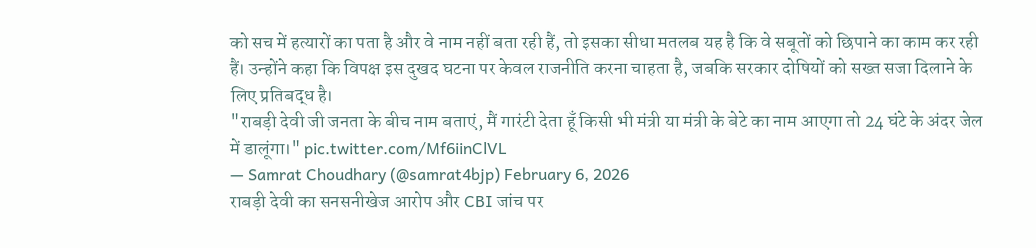को सच में हत्यारों का पता है और वे नाम नहीं बता रही हैं, तो इसका सीधा मतलब यह है कि वे सबूतों को छिपाने का काम कर रही हैं। उन्होंने कहा कि विपक्ष इस दुखद घटना पर केवल राजनीति करना चाहता है, जबकि सरकार दोषियों को सख्त सजा दिलाने के लिए प्रतिबद्ध है।
"राबड़ी देवी जी जनता के बीच नाम बताएं, मैं गारंटी देता हूँ किसी भी मंत्री या मंत्री के बेटे का नाम आएगा तो 24 घंटे के अंदर जेल में डालूंगा।" pic.twitter.com/Mf6iinClVL
— Samrat Choudhary (@samrat4bjp) February 6, 2026
राबड़ी देवी का सनसनीखेज आरोप और CBI जांच पर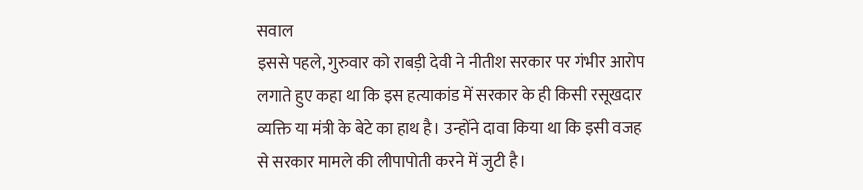सवाल
इससे पहले, गुरुवार को राबड़ी देवी ने नीतीश सरकार पर गंभीर आरोप लगाते हुए कहा था कि इस हत्याकांड में सरकार के ही किसी रसूखदार व्यक्ति या मंत्री के बेटे का हाथ है। उन्होंने दावा किया था कि इसी वजह से सरकार मामले की लीपापोती करने में जुटी है।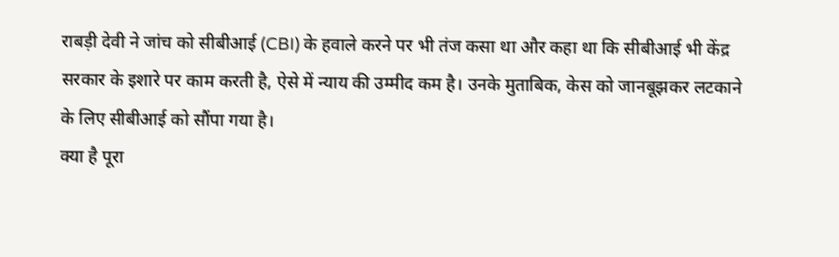राबड़ी देवी ने जांच को सीबीआई (CBI) के हवाले करने पर भी तंज कसा था और कहा था कि सीबीआई भी केंद्र सरकार के इशारे पर काम करती है, ऐसे में न्याय की उम्मीद कम है। उनके मुताबिक, केस को जानबूझकर लटकाने के लिए सीबीआई को सौंपा गया है।
क्या है पूरा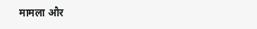मामला और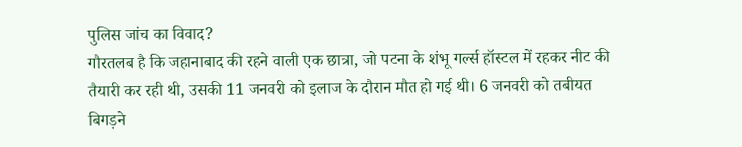पुलिस जांच का विवाद?
गौरतलब है कि जहानाबाद की रहने वाली एक छात्रा, जो पटना के शंभू गर्ल्स हॉस्टल में रहकर नीट की तैयारी कर रही थी, उसकी 11 जनवरी को इलाज के दौरान मौत हो गई थी। 6 जनवरी को तबीयत बिगड़ने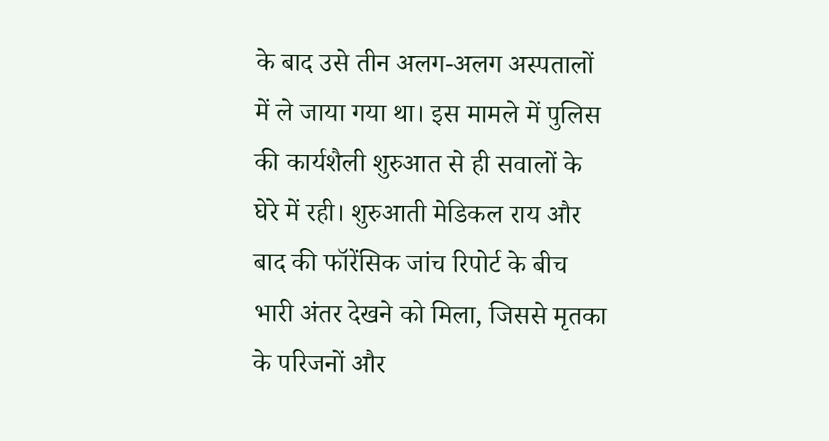के बाद उसे तीन अलग-अलग अस्पतालों में ले जाया गया था। इस मामले में पुलिस की कार्यशैली शुरुआत से ही सवालों के घेरे में रही। शुरुआती मेडिकल राय और बाद की फॉरेंसिक जांच रिपोर्ट के बीच भारी अंतर देखने को मिला, जिससे मृतका के परिजनों और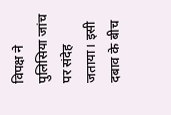विपक्ष ने पुलिसिया जांच पर संदेह जताया। इसी दबाव के बीच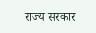राज्य सरकार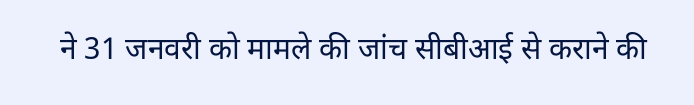ने 31 जनवरी को मामले की जांच सीबीआई से कराने की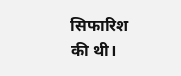सिफारिश की थी।